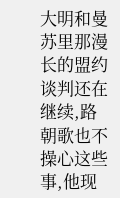大明和曼苏里那漫长的盟约谈判还在继续,路朝歌也不操心这些事,他现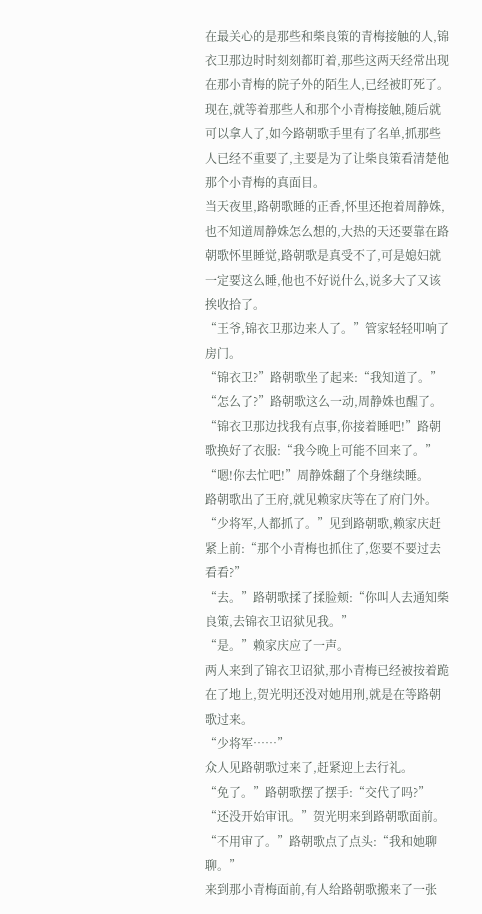在最关心的是那些和柴良策的青梅接触的人,锦衣卫那边时时刻刻都盯着,那些这两天经常出现在那小青梅的院子外的陌生人,已经被盯死了。
现在,就等着那些人和那个小青梅接触,随后就可以拿人了,如今路朝歌手里有了名单,抓那些人已经不重要了,主要是为了让柴良策看清楚他那个小青梅的真面目。
当天夜里,路朝歌睡的正香,怀里还抱着周静姝,也不知道周静姝怎么想的,大热的天还要靠在路朝歌怀里睡觉,路朝歌是真受不了,可是媳妇就一定要这么睡,他也不好说什么,说多大了又该挨收拾了。
“王爷,锦衣卫那边来人了。”管家轻轻叩响了房门。
“锦衣卫?”路朝歌坐了起来:“我知道了。”
“怎么了?”路朝歌这么一动,周静姝也醒了。
“锦衣卫那边找我有点事,你接着睡吧!”路朝歌换好了衣服:“我今晚上可能不回来了。”
“嗯!你去忙吧!”周静姝翻了个身继续睡。
路朝歌出了王府,就见赖家庆等在了府门外。
“少将军,人都抓了。”见到路朝歌,赖家庆赶紧上前:“那个小青梅也抓住了,您要不要过去看看?”
“去。”路朝歌揉了揉脸颊:“你叫人去通知柴良策,去锦衣卫诏狱见我。”
“是。”赖家庆应了一声。
两人来到了锦衣卫诏狱,那小青梅已经被按着跪在了地上,贺光明还没对她用刑,就是在等路朝歌过来。
“少将军……”
众人见路朝歌过来了,赶紧迎上去行礼。
“免了。”路朝歌摆了摆手:“交代了吗?”
“还没开始审讯。”贺光明来到路朝歌面前。
“不用审了。”路朝歌点了点头:“我和她聊聊。”
来到那小青梅面前,有人给路朝歌搬来了一张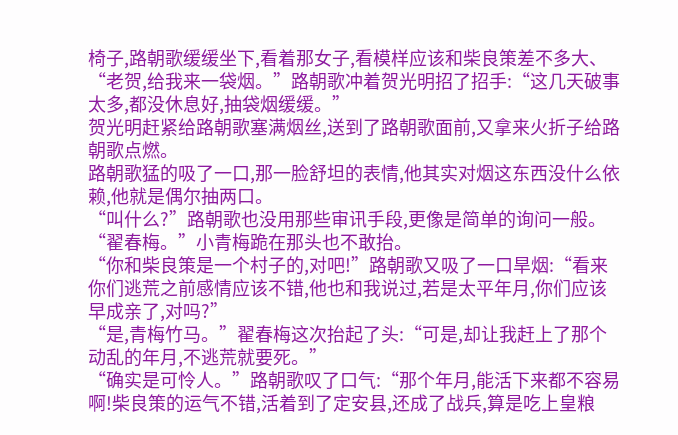椅子,路朝歌缓缓坐下,看着那女子,看模样应该和柴良策差不多大、
“老贺,给我来一袋烟。”路朝歌冲着贺光明招了招手:“这几天破事太多,都没休息好,抽袋烟缓缓。”
贺光明赶紧给路朝歌塞满烟丝,送到了路朝歌面前,又拿来火折子给路朝歌点燃。
路朝歌猛的吸了一口,那一脸舒坦的表情,他其实对烟这东西没什么依赖,他就是偶尔抽两口。
“叫什么?”路朝歌也没用那些审讯手段,更像是简单的询问一般。
“翟春梅。”小青梅跪在那头也不敢抬。
“你和柴良策是一个村子的,对吧!”路朝歌又吸了一口旱烟:“看来你们逃荒之前感情应该不错,他也和我说过,若是太平年月,你们应该早成亲了,对吗?”
“是,青梅竹马。”翟春梅这次抬起了头:“可是,却让我赶上了那个动乱的年月,不逃荒就要死。”
“确实是可怜人。”路朝歌叹了口气:“那个年月,能活下来都不容易啊!柴良策的运气不错,活着到了定安县,还成了战兵,算是吃上皇粮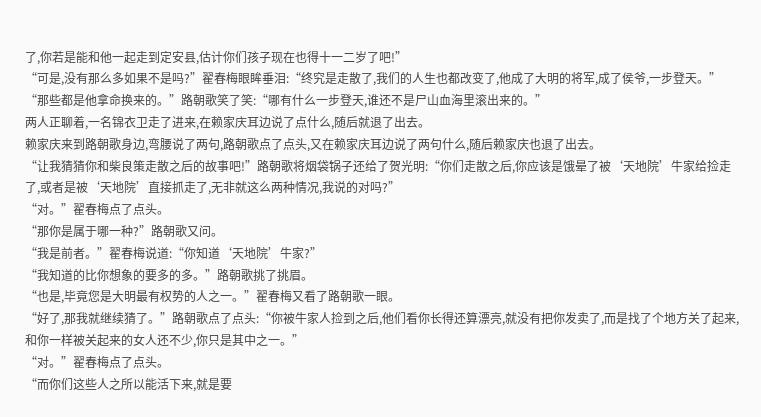了,你若是能和他一起走到定安县,估计你们孩子现在也得十一二岁了吧!”
“可是,没有那么多如果不是吗?”翟春梅眼眸垂泪:“终究是走散了,我们的人生也都改变了,他成了大明的将军,成了侯爷,一步登天。”
“那些都是他拿命换来的。”路朝歌笑了笑:“哪有什么一步登天,谁还不是尸山血海里滚出来的。”
两人正聊着,一名锦衣卫走了进来,在赖家庆耳边说了点什么,随后就退了出去。
赖家庆来到路朝歌身边,弯腰说了两句,路朝歌点了点头,又在赖家庆耳边说了两句什么,随后赖家庆也退了出去。
“让我猜猜你和柴良策走散之后的故事吧!”路朝歌将烟袋锅子还给了贺光明:“你们走散之后,你应该是饿晕了被‘天地院’牛家给捡走了,或者是被‘天地院’直接抓走了,无非就这么两种情况,我说的对吗?”
“对。”翟春梅点了点头。
“那你是属于哪一种?”路朝歌又问。
“我是前者。”翟春梅说道:“你知道‘天地院’牛家?”
“我知道的比你想象的要多的多。”路朝歌挑了挑眉。
“也是,毕竟您是大明最有权势的人之一。”翟春梅又看了路朝歌一眼。
“好了,那我就继续猜了。”路朝歌点了点头:“你被牛家人捡到之后,他们看你长得还算漂亮,就没有把你发卖了,而是找了个地方关了起来,和你一样被关起来的女人还不少,你只是其中之一。”
“对。”翟春梅点了点头。
“而你们这些人之所以能活下来,就是要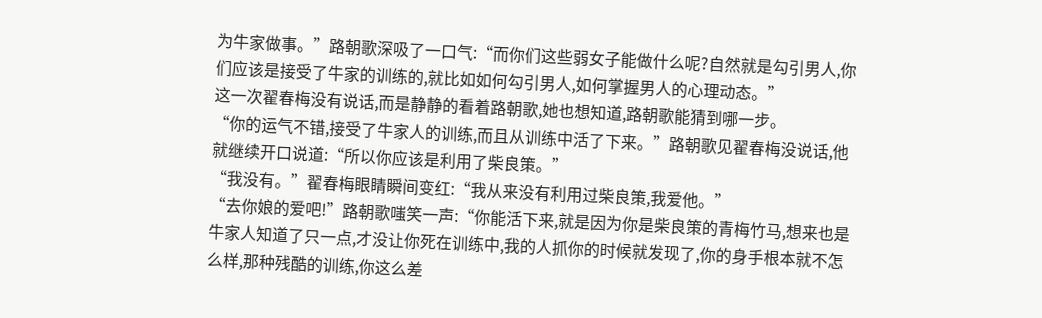为牛家做事。”路朝歌深吸了一口气:“而你们这些弱女子能做什么呢?自然就是勾引男人,你们应该是接受了牛家的训练的,就比如如何勾引男人,如何掌握男人的心理动态。”
这一次翟春梅没有说话,而是静静的看着路朝歌,她也想知道,路朝歌能猜到哪一步。
“你的运气不错,接受了牛家人的训练,而且从训练中活了下来。”路朝歌见翟春梅没说话,他就继续开口说道:“所以你应该是利用了柴良策。”
“我没有。”翟春梅眼睛瞬间变红:“我从来没有利用过柴良策,我爱他。”
“去你娘的爱吧!”路朝歌嗤笑一声:“你能活下来,就是因为你是柴良策的青梅竹马,想来也是牛家人知道了只一点,才没让你死在训练中,我的人抓你的时候就发现了,你的身手根本就不怎么样,那种残酷的训练,你这么差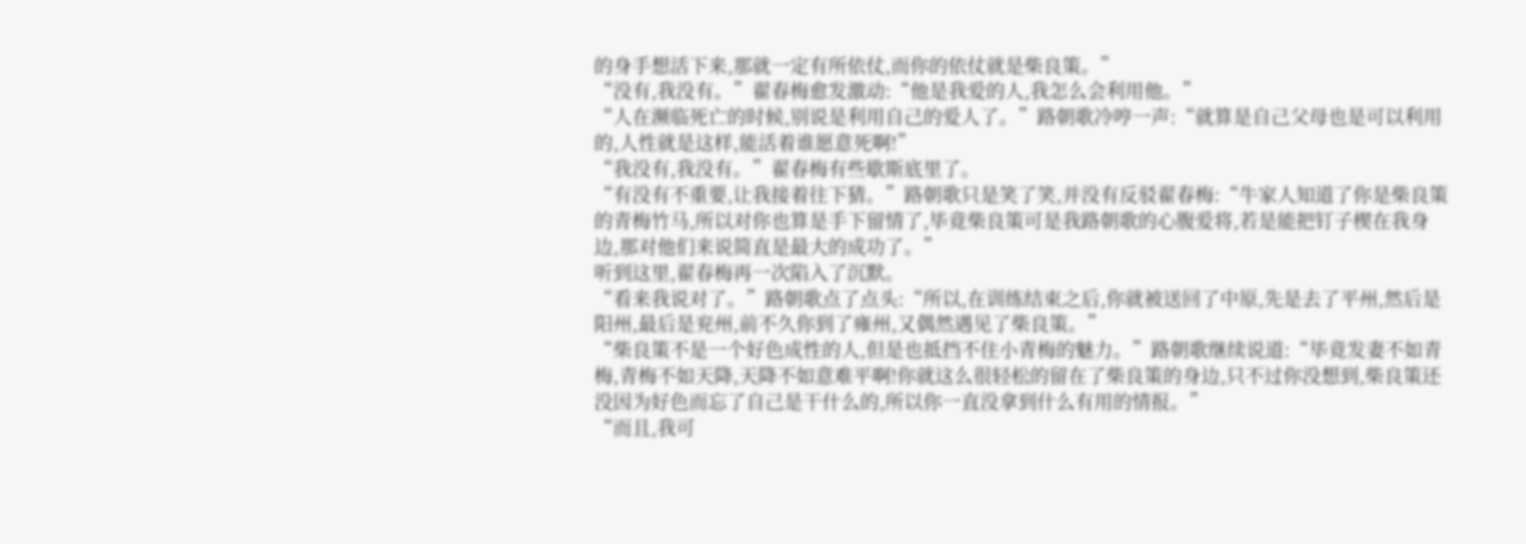的身手想活下来,那就一定有所依仗,而你的依仗就是柴良策。”
“没有,我没有。”翟春梅愈发激动:“他是我爱的人,我怎么会利用他。”
“人在濒临死亡的时候,别说是利用自己的爱人了。”路朝歌冷哼一声:“就算是自己父母也是可以利用的,人性就是这样,能活着谁愿意死啊!”
“我没有,我没有。”翟春梅有些歇斯底里了。
“有没有不重要,让我接着往下猜。”路朝歌只是笑了笑,并没有反驳翟春梅:“牛家人知道了你是柴良策的青梅竹马,所以对你也算是手下留情了,毕竟柴良策可是我路朝歌的心腹爱将,若是能把钉子楔在我身边,那对他们来说简直是最大的成功了。”
听到这里,翟春梅再一次陷入了沉默。
“看来我说对了。”路朝歌点了点头:“所以,在训练结束之后,你就被送回了中原,先是去了平州,然后是阳州,最后是兖州,前不久你到了雍州,又偶然遇见了柴良策。”
“柴良策不是一个好色成性的人,但是也抵挡不住小青梅的魅力。”路朝歌继续说道:“毕竟发妻不如青梅,青梅不如天降,天降不如意难平啊!你就这么很轻松的留在了柴良策的身边,只不过你没想到,柴良策还没因为好色而忘了自己是干什么的,所以你一直没拿到什么有用的情报。”
“而且,我可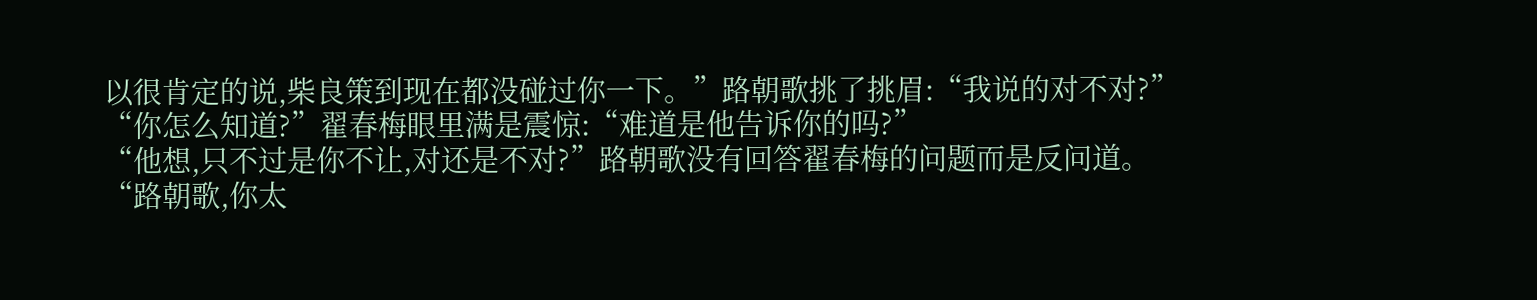以很肯定的说,柴良策到现在都没碰过你一下。”路朝歌挑了挑眉:“我说的对不对?”
“你怎么知道?”翟春梅眼里满是震惊:“难道是他告诉你的吗?”
“他想,只不过是你不让,对还是不对?”路朝歌没有回答翟春梅的问题而是反问道。
“路朝歌,你太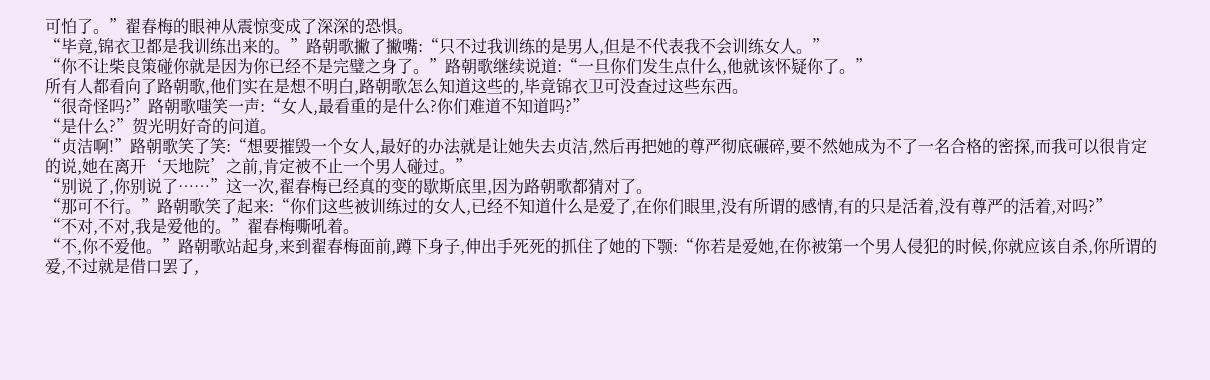可怕了。”翟春梅的眼神从震惊变成了深深的恐惧。
“毕竟,锦衣卫都是我训练出来的。”路朝歌撇了撇嘴:“只不过我训练的是男人,但是不代表我不会训练女人。”
“你不让柴良策碰你就是因为你已经不是完璧之身了。”路朝歌继续说道:“一旦你们发生点什么,他就该怀疑你了。”
所有人都看向了路朝歌,他们实在是想不明白,路朝歌怎么知道这些的,毕竟锦衣卫可没查过这些东西。
“很奇怪吗?”路朝歌嗤笑一声:“女人,最看重的是什么?你们难道不知道吗?”
“是什么?”贺光明好奇的问道。
“贞洁啊!”路朝歌笑了笑:“想要摧毁一个女人,最好的办法就是让她失去贞洁,然后再把她的尊严彻底碾碎,要不然她成为不了一名合格的密探,而我可以很肯定的说,她在离开‘天地院’之前,肯定被不止一个男人碰过。”
“别说了,你别说了……”这一次,翟春梅已经真的变的歇斯底里,因为路朝歌都猜对了。
“那可不行。”路朝歌笑了起来:“你们这些被训练过的女人,已经不知道什么是爱了,在你们眼里,没有所谓的感情,有的只是活着,没有尊严的活着,对吗?”
“不对,不对,我是爱他的。”翟春梅嘶吼着。
“不,你不爱他。”路朝歌站起身,来到翟春梅面前,蹲下身子,伸出手死死的抓住了她的下颚:“你若是爱她,在你被第一个男人侵犯的时候,你就应该自杀,你所谓的爱,不过就是借口罢了,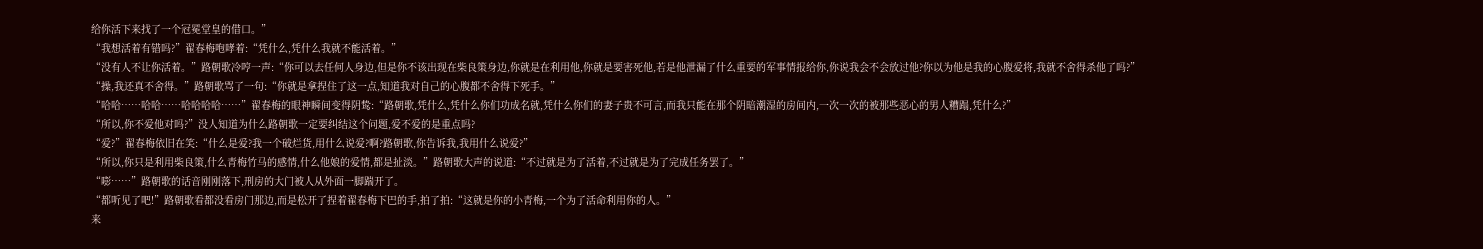给你活下来找了一个冠冕堂皇的借口。”
“我想活着有错吗?”翟春梅咆哮着:“凭什么,凭什么我就不能活着。”
“没有人不让你活着。”路朝歌冷哼一声:“你可以去任何人身边,但是你不该出现在柴良策身边,你就是在利用他,你就是要害死他,若是他泄漏了什么重要的军事情报给你,你说我会不会放过他?你以为他是我的心腹爱将,我就不舍得杀他了吗?”
“操,我还真不舍得。”路朝歌骂了一句:“你就是拿捏住了这一点,知道我对自己的心腹都不舍得下死手。”
“哈哈……哈哈……哈哈哈哈……”翟春梅的眼神瞬间变得阴鸷:“路朝歌,凭什么,凭什么你们功成名就,凭什么你们的妻子贵不可言,而我只能在那个阴暗潮湿的房间内,一次一次的被那些恶心的男人糟蹋,凭什么?”
“所以,你不爱他对吗?”没人知道为什么路朝歌一定要纠结这个问题,爱不爱的是重点吗?
“爱?”翟春梅依旧在笑:“什么是爱?我一个破烂货,用什么说爱?啊?路朝歌,你告诉我,我用什么说爱?”
“所以,你只是利用柴良策,什么青梅竹马的感情,什么他娘的爱情,都是扯淡。”路朝歌大声的说道:“不过就是为了活着,不过就是为了完成任务罢了。”
“嘭……”路朝歌的话音刚刚落下,刑房的大门被人从外面一脚踹开了。
“都听见了吧!”路朝歌看都没看房门那边,而是松开了捏着翟春梅下巴的手,拍了拍:“这就是你的小青梅,一个为了活命利用你的人。”
来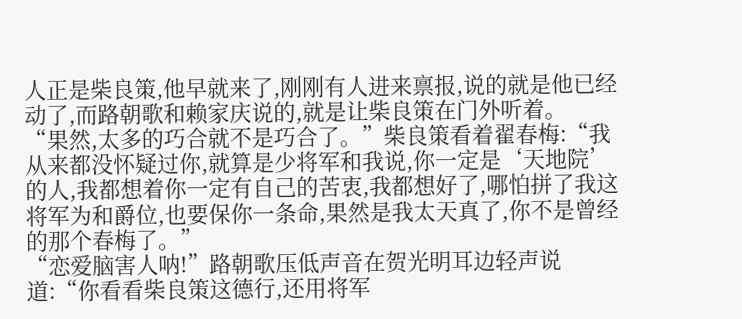人正是柴良策,他早就来了,刚刚有人进来禀报,说的就是他已经动了,而路朝歌和赖家庆说的,就是让柴良策在门外听着。
“果然,太多的巧合就不是巧合了。”柴良策看着翟春梅:“我从来都没怀疑过你,就算是少将军和我说,你一定是‘天地院’的人,我都想着你一定有自己的苦衷,我都想好了,哪怕拼了我这将军为和爵位,也要保你一条命,果然是我太天真了,你不是曾经的那个春梅了。”
“恋爱脑害人呐!”路朝歌压低声音在贺光明耳边轻声说道:“你看看柴良策这德行,还用将军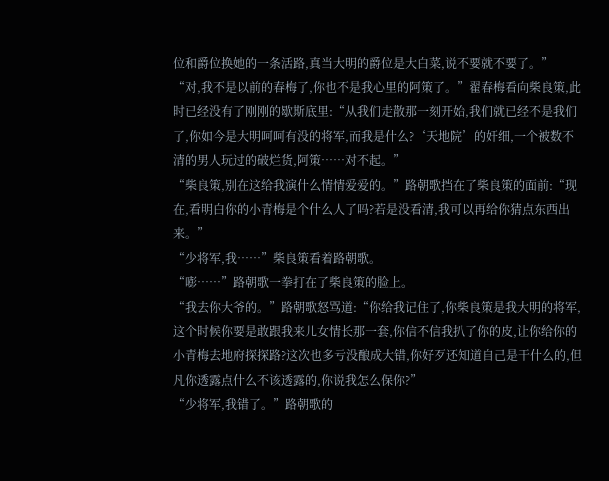位和爵位换她的一条活路,真当大明的爵位是大白菜,说不要就不要了。”
“对,我不是以前的春梅了,你也不是我心里的阿策了。”翟春梅看向柴良策,此时已经没有了刚刚的歇斯底里:“从我们走散那一刻开始,我们就已经不是我们了,你如今是大明呵呵有没的将军,而我是什么?‘天地院’的奸细,一个被数不清的男人玩过的破烂货,阿策……对不起。”
“柴良策,别在这给我演什么情情爱爱的。”路朝歌挡在了柴良策的面前:“现在,看明白你的小青梅是个什么人了吗?若是没看清,我可以再给你猜点东西出来。”
“少将军,我……”柴良策看着路朝歌。
“嘭……”路朝歌一拳打在了柴良策的脸上。
“我去你大爷的。”路朝歌怒骂道:“你给我记住了,你柴良策是我大明的将军,这个时候你要是敢跟我来儿女情长那一套,你信不信我扒了你的皮,让你给你的小青梅去地府探探路?这次也多亏没酿成大错,你好歹还知道自己是干什么的,但凡你透露点什么不该透露的,你说我怎么保你?”
“少将军,我错了。”路朝歌的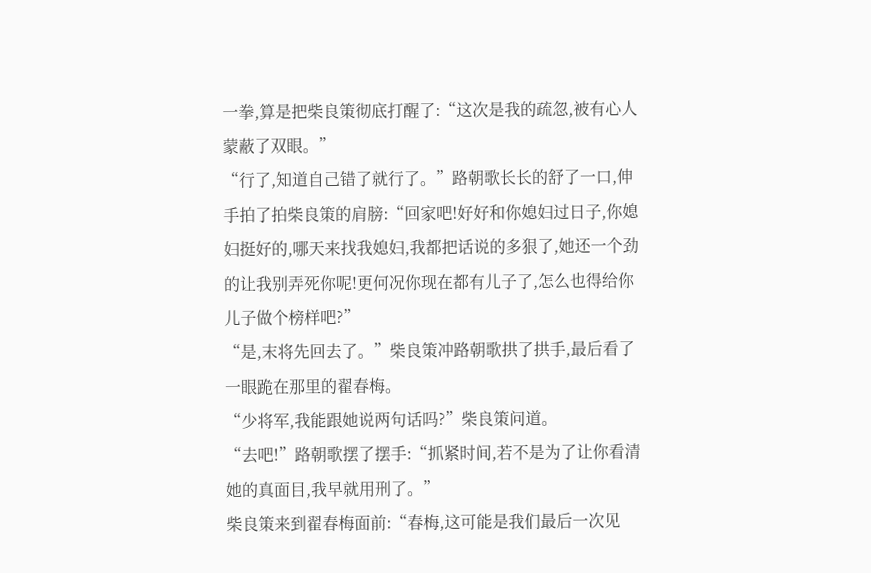一拳,算是把柴良策彻底打醒了:“这次是我的疏忽,被有心人蒙蔽了双眼。”
“行了,知道自己错了就行了。”路朝歌长长的舒了一口,伸手拍了拍柴良策的肩膀:“回家吧!好好和你媳妇过日子,你媳妇挺好的,哪天来找我媳妇,我都把话说的多狠了,她还一个劲的让我别弄死你呢!更何况你现在都有儿子了,怎么也得给你儿子做个榜样吧?”
“是,末将先回去了。”柴良策冲路朝歌拱了拱手,最后看了一眼跪在那里的翟春梅。
“少将军,我能跟她说两句话吗?”柴良策问道。
“去吧!”路朝歌摆了摆手:“抓紧时间,若不是为了让你看清她的真面目,我早就用刑了。”
柴良策来到翟春梅面前:“春梅,这可能是我们最后一次见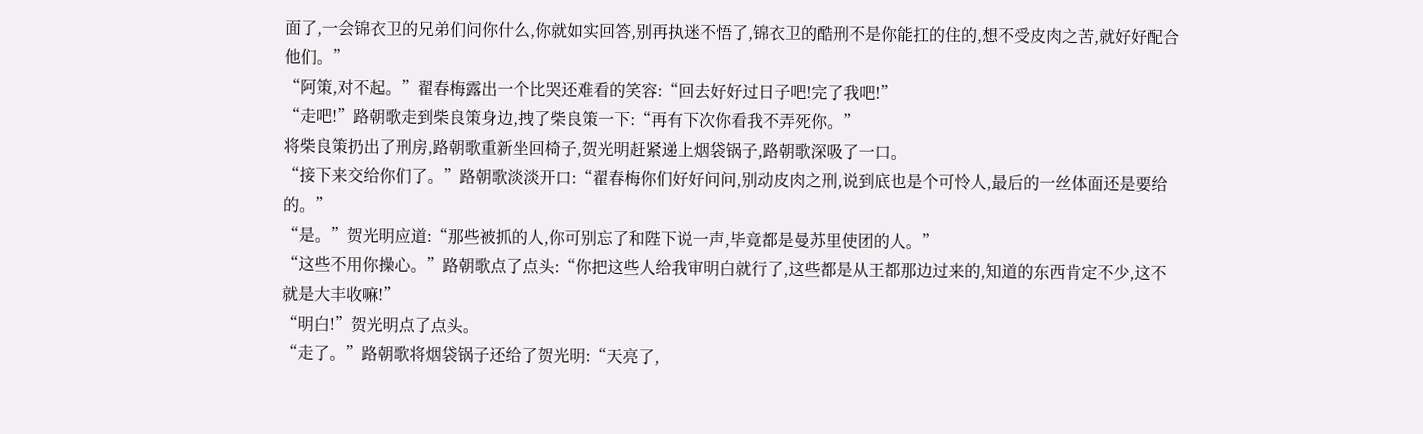面了,一会锦衣卫的兄弟们问你什么,你就如实回答,别再执迷不悟了,锦衣卫的酷刑不是你能扛的住的,想不受皮肉之苦,就好好配合他们。”
“阿策,对不起。”翟春梅露出一个比哭还难看的笑容:“回去好好过日子吧!完了我吧!”
“走吧!”路朝歌走到柴良策身边,拽了柴良策一下:“再有下次你看我不弄死你。”
将柴良策扔出了刑房,路朝歌重新坐回椅子,贺光明赶紧递上烟袋锅子,路朝歌深吸了一口。
“接下来交给你们了。”路朝歌淡淡开口:“翟春梅你们好好问问,别动皮肉之刑,说到底也是个可怜人,最后的一丝体面还是要给的。”
“是。”贺光明应道:“那些被抓的人,你可别忘了和陛下说一声,毕竟都是曼苏里使团的人。”
“这些不用你操心。”路朝歌点了点头:“你把这些人给我审明白就行了,这些都是从王都那边过来的,知道的东西肯定不少,这不就是大丰收嘛!”
“明白!”贺光明点了点头。
“走了。”路朝歌将烟袋锅子还给了贺光明:“天亮了,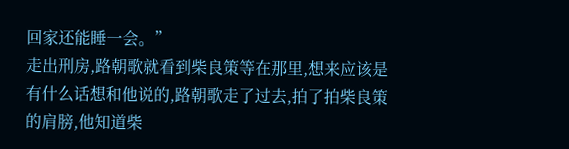回家还能睡一会。”
走出刑房,路朝歌就看到柴良策等在那里,想来应该是有什么话想和他说的,路朝歌走了过去,拍了拍柴良策的肩膀,他知道柴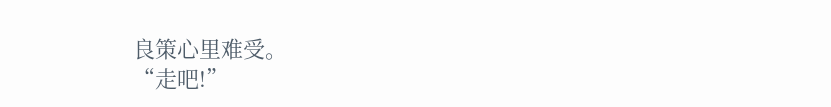良策心里难受。
“走吧!”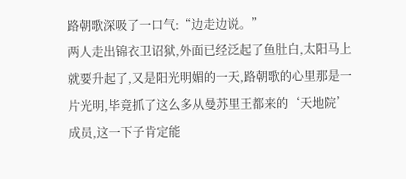路朝歌深吸了一口气:“边走边说。”
两人走出锦衣卫诏狱,外面已经泛起了鱼肚白,太阳马上就要升起了,又是阳光明媚的一天,路朝歌的心里那是一片光明,毕竟抓了这么多从曼苏里王都来的‘天地院’成员,这一下子肯定能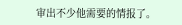审出不少他需要的情报了。